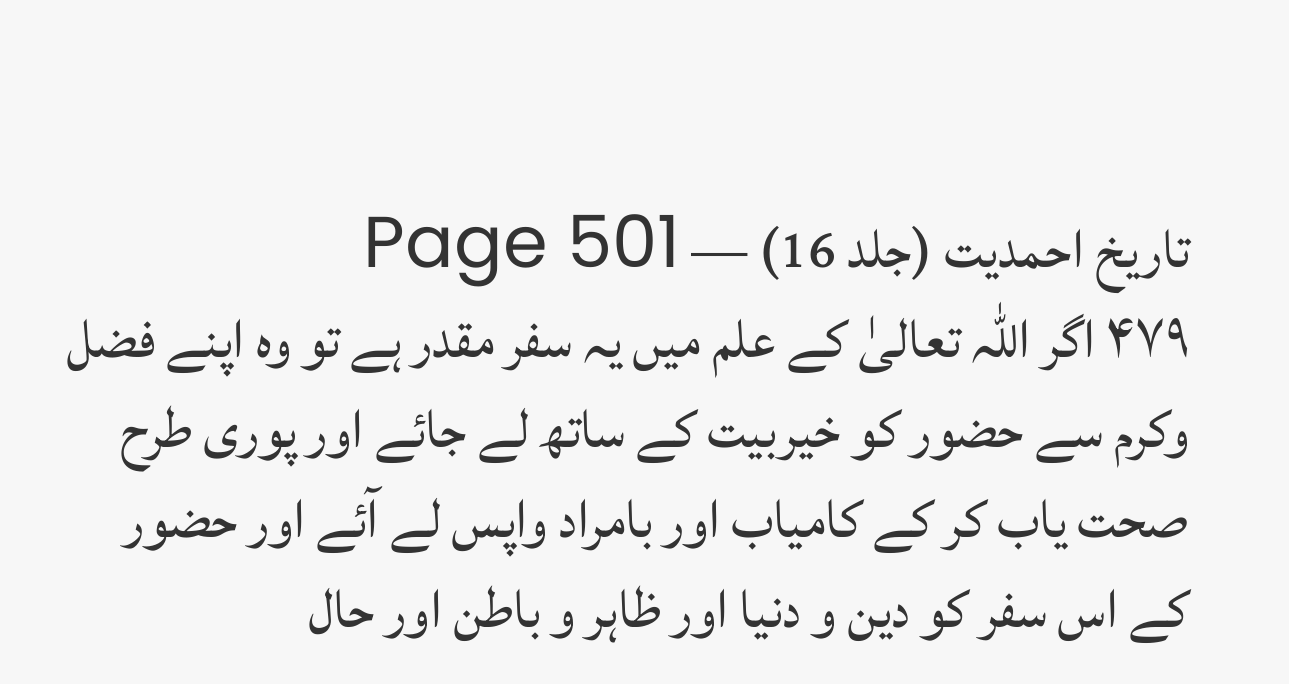تاریخ احمدیت (جلد 16) — Page 501
۴۷۹ اگر اللہ تعالیٰ کے علم میں یہ سفر مقدر ہے تو وہ اپنے فضل وکرم سے حضور کو خیربیت کے ساتھ لے جائے اور پوری طرح صحت یاب کر کے کامیاب اور بامراد واپس لے آئے اور حضور کے اس سفر کو دین و دنیا اور ظاہر و باطن اور حال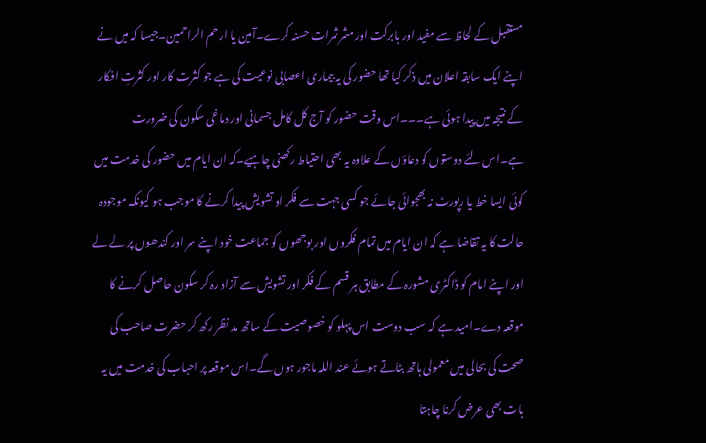مستقبل کے لحاظ سے مفید اور بابرکت اور مثمر ثمرات حسنہ کرے۔آمین یا ارحم الراحمين۔جیسا کہ میں نے اپنے ایک سابقہ اعلان میں ذکر کیا تھا حضور کی یہ بیماری اعصابی نوعیت کی ہے جو کثرت کار اور کثرتِ افکار کے نتیجہ میں پیدا ہوئی ہے۔۔۔اس وقت حضور کو آج کل کامل جسمانی اور دماغی سکون کی ضرورت ہے۔اس لئے دوستوں کو دعاؤں کے علاوہ یہ بھی احتیاط رکھنی چاہیے۔کہ ان ایام میں حضور کی خدمت میں کوئی ایسا خط یا رپورٹ نہ بھجوائی جائے جو کسی جہت سے فکر او تشویش پیدا کرنے کا موجب ہو کیونکہ موجودہ حالت کا یہ تقاضا ہے کہ ان ایام میں تمام فکروں اور بوجھوں کو جماعت خود اپنے سر اور کندھوں پر لے لے اور اپنے امام کو ڈاکٹری مشورہ کے مطابق ہر قسم کے فکر اور تشویش سے آزاد رہ کر سکون حاصل کرنے کا موقعہ دے۔امید ہے کہ سب دوست اس پہلو کو خصوصیت کے ساتھ مد نظر رکھ کر حضرت صاحب کی صحت کی بحالی میں معمولی ہاتھ بٹاتے ہوئے عند اللہ ماجور ہوں گے۔اس موقعہ پر احباب کی خدمت میں یہ بات بھی عرض کرنا چاہتا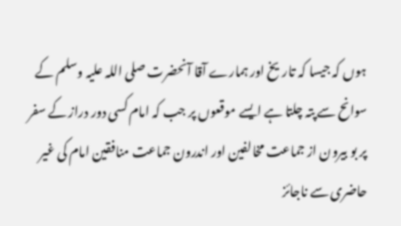ہوں کہ جیسا کہ تاریخ اور ہمارے آقا آنحضرت صلی اللہ علیہ وسلم کے سوانح سے پتہ چلتا ہے ایسے موقعوں پر جب کہ امام کسی دور دراز کے سفر پر بو بیرون از جماعت مخالفین اور اندرون جماعت منافقین امام کی غیر حاضری سے ناجائز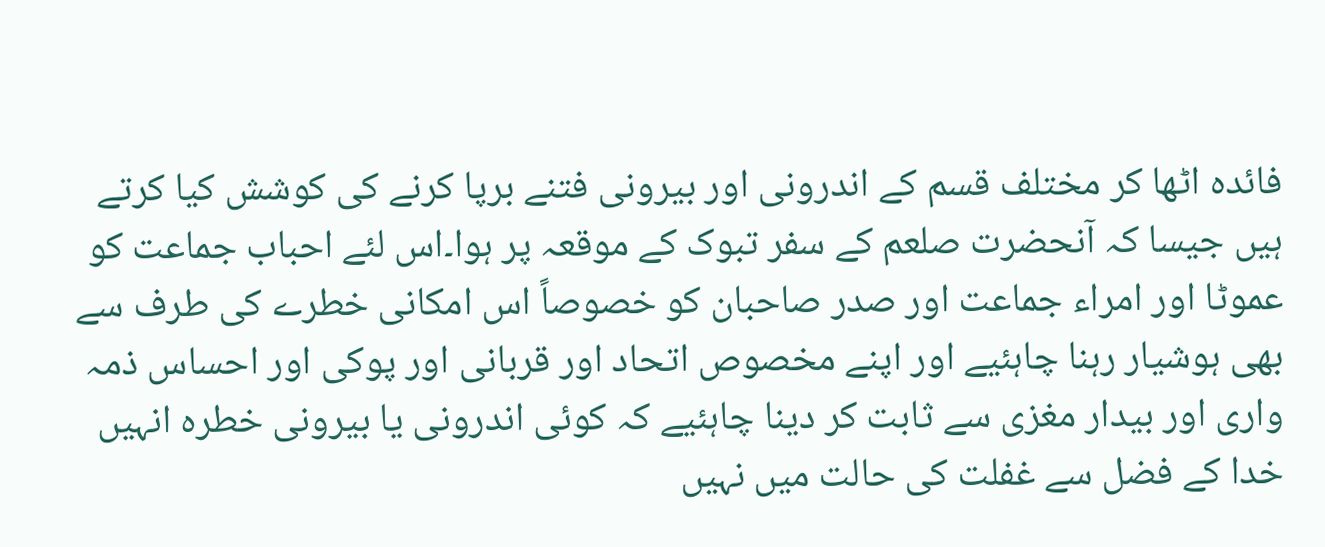فائدہ اٹھا کر مختلف قسم کے اندرونی اور بیرونی فتنے برپا کرنے کی کوشش کیا کرتے ہیں جیسا کہ آنحضرت صلعم کے سفر تبوک کے موقعہ پر ہوا۔اس لئے احباب جماعت کو عموٹا اور امراء جماعت اور صدر صاحبان کو خصوصاً اس امکانی خطرے کی طرف سے بھی ہوشیار رہنا چاہئیے اور اپنے مخصوص اتحاد اور قربانی اور پوکی اور احساس ذمہ واری اور بیدار مغزی سے ثابت کر دینا چاہئیے کہ کوئی اندرونی یا بیرونی خطرہ انہیں خدا کے فضل سے غفلت کی حالت میں نہیں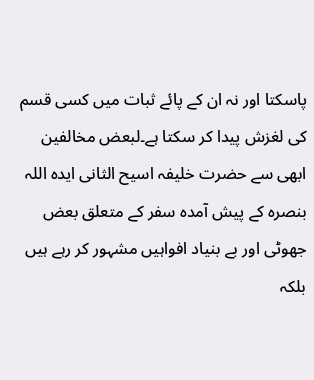پاسکتا اور نہ ان کے پائے ثبات میں کسی قسم کی لغزش پیدا کر سکتا ہے۔لبعض مخالفین ابھی سے حضرت خلیفہ اسیح الثانی ایدہ اللہ بنصرہ کے پیش آمدہ سفر کے متعلق بعض جھوٹی اور بے بنیاد افواہیں مشہور کر رہے ہیں بلکہ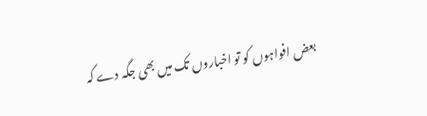بعض افواہوں کو تو اخباروں تک میں بھی جگہ دے کہ